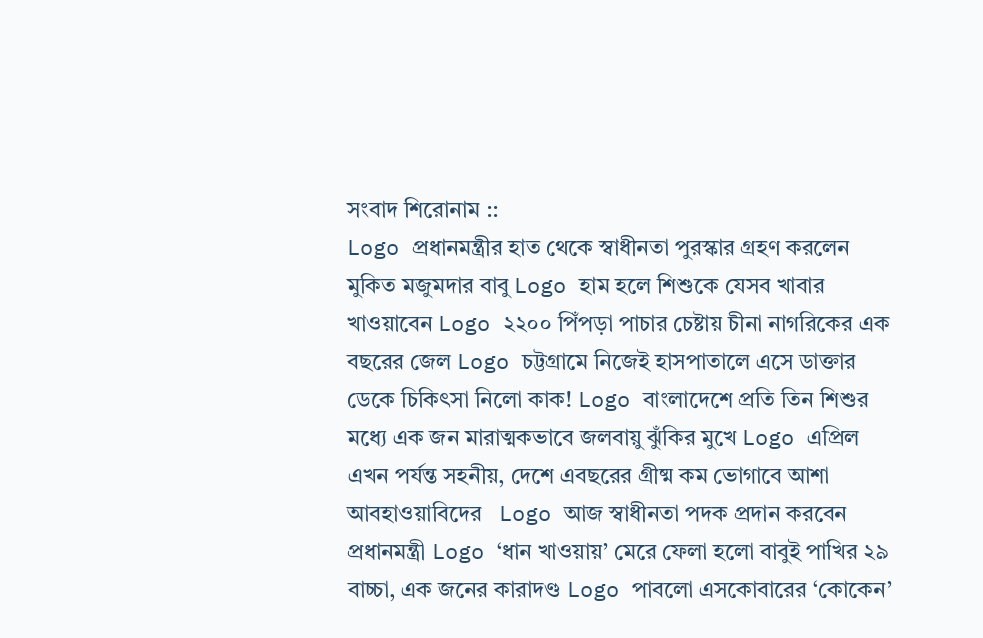সংবাদ শিরোনাম ::
Logo প্রধানমন্ত্রীর হাত থেকে স্বাধীনতা পুরস্কার গ্রহণ করলেন মুকিত মজুমদার বাবু Logo হাম হলে শিশুকে যেসব খাবার খাওয়াবেন Logo ২২০০ পিঁপড়া পাচার চেষ্টায় চীনা নাগরিকের এক বছরের জেল Logo চট্টগ্রামে নিজেই হাসপাতালে এসে ডাক্তার ডেকে চিকিৎসা নিলো কাক! Logo বাংলাদেশে প্রতি তিন শিশুর মধ্যে এক জন মারাত্মকভাবে জলবায়ু ঝুঁকির মুখে Logo এপ্রিল এখন পর্যন্ত সহনীয়, দেশে এবছরের গ্রীষ্ম কম ভোগাবে আশা আবহাওয়াবিদের   Logo আজ স্বাধীনতা পদক প্রদান করবেন প্রধানমন্ত্রী Logo ‘ধান খাওয়ায়’ মেরে ফেলা হলো বাবুই পাখির ২৯ বাচ্চা, এক জনের কারাদণ্ড Logo পাবলো এসকোবারের ‘কোকেন’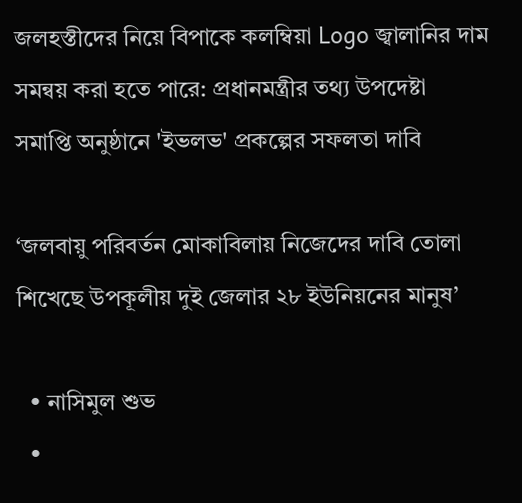জলহস্তীদের নিয়ে বিপাকে কলম্বিয়া Logo জ্বালানির দাম সমন্বয় করা হতে পারে: প্রধানমন্ত্রীর তথ্য উপদেষ্টা
সমাপ্তি অনুষ্ঠানে 'ইভলভ' প্রকল্পের সফলতা দাবি

‘জলবায়ু পরিবর্তন মোকাবিলায় নিজেদের দাবি তোলা শিখেছে উপকূলীয় দুই জেলার ২৮ ইউনিয়নের মানুষ’

  • নাসিমুল শুভ
  •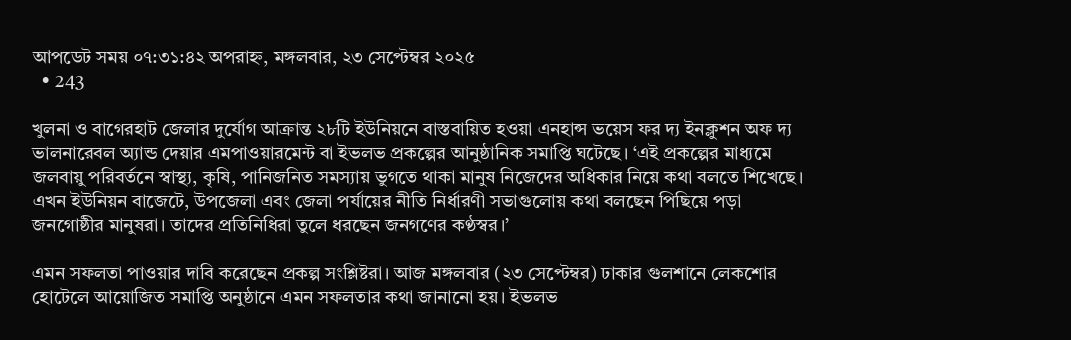আপডেট সময় ০৭:৩১:৪২ অপরাহ্ন, মঙ্গলবার, ২৩ সেপ্টেম্বর ২০২৫
  • 243

খুলনা ও বাগেরহাট জেলার দুর্যোগ আক্রান্ত ২৮টি ইউনিয়নে বাস্তবায়িত হওয়া এনহান্স ভয়েস ফর দ্য ইনক্লুশন অফ দ্য ভালনারেবল অ্যান্ড দেয়ার এমপাওয়ারমেন্ট বা ইভলভ প্রকল্পের আনুষ্ঠানিক সমাপ্তি ঘটেছে। ‘এই প্রকল্পের মাধ্যমে জলবায়ু পরিবর্তনে স্বাস্থ্য, কৃষি, পানিজনিত সমস্যায় ভুগতে থাকা মানুষ নিজেদের অধিকার নিয়ে কথা বলতে শিখেছে। এখন ইউনিয়ন বাজেটে, উপজেলা এবং জেলা পর্যায়ের নীতি নির্ধারণী সভাগুলোয় কথা বলছেন পিছিয়ে পড়া জনগোষ্ঠীর মানুষরা। তাদের প্রতিনিধিরা তুলে ধরছেন জনগণের কণ্ঠস্বর।’

এমন সফলতা পাওয়ার দাবি করেছেন প্রকল্প সংশ্লিষ্টরা। আজ মঙ্গলবার (২৩ সেপ্টেম্বর) ঢাকার গুলশানে লেকশোর হোটেলে আয়োজিত সমাপ্তি অনুষ্ঠানে এমন সফলতার কথা জানানো হয়। ইভলভ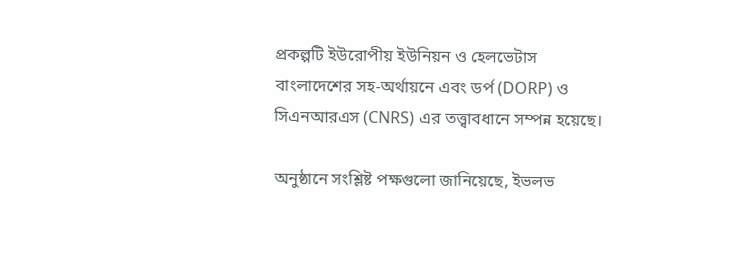প্রকল্পটি ইউরোপীয় ইউনিয়ন ও হেলভেটাস বাংলাদেশের সহ-অর্থায়নে এবং ডর্প (DORP) ও সিএনআরএস (CNRS) এর তত্ত্বাবধানে সম্পন্ন হয়েছে।

অনুষ্ঠানে সংশ্লিষ্ট পক্ষগুলো জানিয়েছে, ইভলভ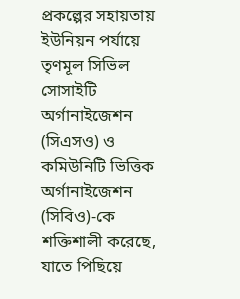প্রকল্পের সহায়তায় ইউনিয়ন পর্যায়ে তৃণমূল সিভিল সোসাইটি অর্গানাইজেশন (সিএসও) ও কমিউনিটি ভিত্তিক অর্গানাইজেশন (সিবিও)-কে শক্তিশালী করেছে, যাতে পিছিয়ে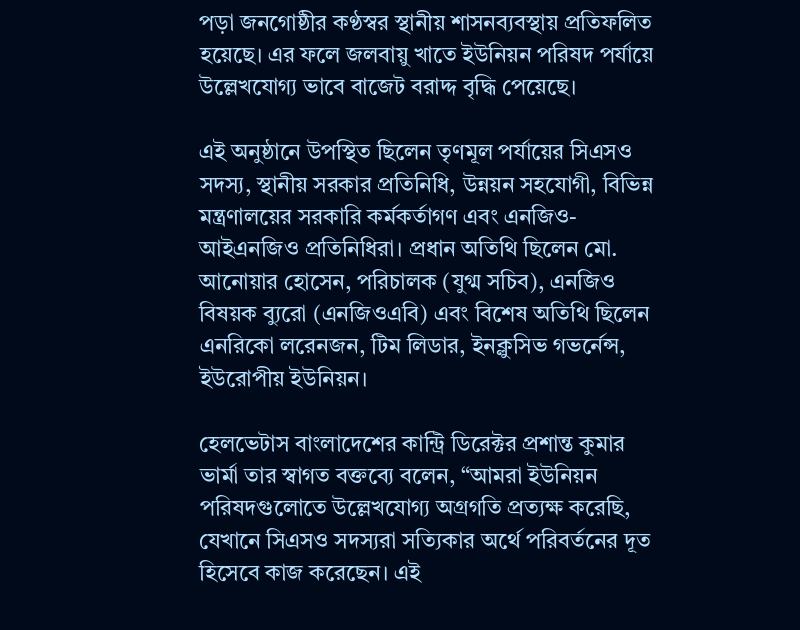পড়া জনগোষ্ঠীর কণ্ঠস্বর স্থানীয় শাসনব্যবস্থায় প্রতিফলিত হয়েছে। এর ফলে জলবায়ু খাতে ইউনিয়ন পরিষদ পর্যায়ে উল্লেখযোগ্য ভাবে বাজেট বরাদ্দ বৃদ্ধি পেয়েছে।

এই অনুষ্ঠানে উপস্থিত ছিলেন তৃণমূল পর্যায়ের সিএসও সদস্য, স্থানীয় সরকার প্রতিনিধি, উন্নয়ন সহযোগী, বিভিন্ন মন্ত্রণালয়ের সরকারি কর্মকর্তাগণ এবং এনজিও-আইএনজিও প্রতিনিধিরা। প্রধান অতিথি ছিলেন মো. আনোয়ার হোসেন, পরিচালক (যুগ্ম সচিব), এনজিও বিষয়ক ব্যুরো (এনজিওএবি) এবং বিশেষ অতিথি ছিলেন এনরিকো লরেনজন, টিম লিডার, ইনক্লুসিভ গভর্নেন্স, ইউরোপীয় ইউনিয়ন।

হেলভেটাস বাংলাদেশের কান্ট্রি ডিরেক্টর প্রশান্ত কুমার ভার্মা তার স্বাগত বক্তব্যে বলেন, “আমরা ইউনিয়ন পরিষদগুলোতে উল্লেখযোগ্য অগ্রগতি প্রত্যক্ষ করেছি, যেখানে সিএসও সদস্যরা সত্যিকার অর্থে পরিবর্তনের দূত হিসেবে কাজ করেছেন। এই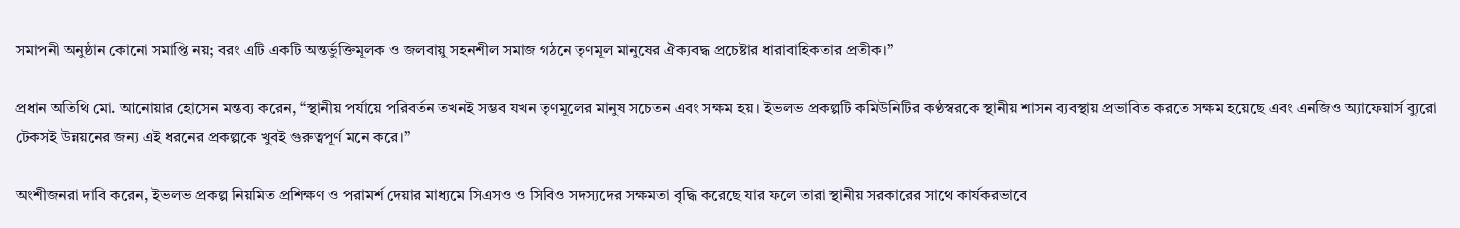সমাপনী অনুষ্ঠান কোনো সমাপ্তি নয়; বরং এটি একটি অন্তর্ভুক্তিমূলক ও জলবায়ু সহনশীল সমাজ গঠনে তৃণমূল মানুষের ঐক্যবদ্ধ প্রচেষ্টার ধারাবাহিকতার প্রতীক।”

প্রধান অতিথি মো. আনোয়ার হোসেন মন্তব্য করেন, “স্থানীয় পর্যায়ে পরিবর্তন তখনই সম্ভব যখন তৃণমূলের মানুষ সচেতন এবং সক্ষম হয়। ইভলভ প্রকল্পটি কমিউনিটির কণ্ঠস্বরকে স্থানীয় শাসন ব্যবস্থায় প্রভাবিত করতে সক্ষম হয়েছে এবং এনজিও অ্যাফেয়ার্স ব্যুরো টেকসই উন্নয়নের জন্য এই ধরনের প্রকল্পকে খুবই গুরুত্বপূর্ণ মনে করে।”

অংশীজনরা দাবি করেন, ইভলভ প্রকল্প নিয়মিত প্রশিক্ষণ ও পরামর্শ দেয়ার মাধ্যমে সিএসও ও সিবিও সদস্যদের সক্ষমতা বৃদ্ধি করেছে যার ফলে তারা স্থানীয় সরকারের সাথে কার্যকরভাবে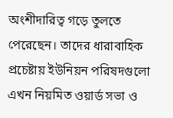অংশীদারিত্ব গড়ে তুলতে পেরেছেন। তাদের ধারাবাহিক প্রচেষ্টায় ইউনিয়ন পরিষদগুলো এখন নিয়মিত ওয়ার্ড সভা ও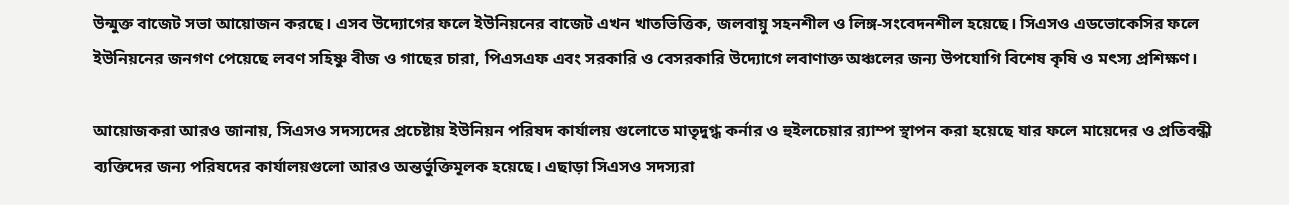উন্মুক্ত বাজেট সভা আয়োজন করছে। এসব উদ্যোগের ফলে ইউনিয়নের বাজেট এখন খাতভিত্তিক, জলবায়ু সহনশীল ও লিঙ্গ-সংবেদনশীল হয়েছে। সিএসও এডভোকেসির ফলে ইউনিয়নের জনগণ পেয়েছে লবণ সহিষ্ণু বীজ ও গাছের চারা, পিএসএফ এবং সরকারি ও বেসরকারি উদ্যোগে লবাণাক্ত অঞ্চলের জন্য উপযোগি বিশেষ কৃষি ও মৎস্য প্রশিক্ষণ।

আয়োজকরা আরও জানায়, সিএসও সদস্যদের প্রচেষ্টায় ইউনিয়ন পরিষদ কার্যালয় গুলোতে মাতৃদুগ্ধ কর্নার ও হুইলচেয়ার র‍্যাম্প স্থাপন করা হয়েছে যার ফলে মায়েদের ও প্রতিবন্ধী ব্যক্তিদের জন্য পরিষদের কার্যালয়গুলো আরও অন্তর্ভুক্তিমূলক হয়েছে। এছাড়া সিএসও সদস্যরা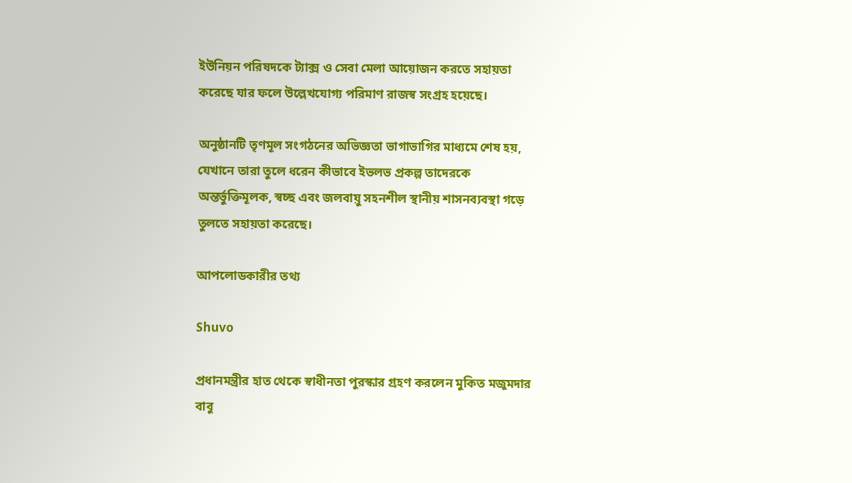ইউনিয়ন পরিষদকে ট্যাক্স ও সেবা মেলা আয়োজন করতে সহায়তা করেছে যার ফলে উল্লেখযোগ্য পরিমাণ রাজস্ব সংগ্রহ হয়েছে।

অনুষ্ঠানটি তৃণমূল সংগঠনের অভিজ্ঞতা ভাগাভাগির মাধ্যমে শেষ হয়, যেখানে তারা তুলে ধরেন কীভাবে ইভলভ প্রকল্প তাদেরকে অন্তর্ভুক্তিমূলক, স্বচ্ছ এবং জলবায়ু সহনশীল স্থানীয় শাসনব্যবস্থা গড়ে তুলতে সহায়তা করেছে।

আপলোডকারীর তথ্য

Shuvo

প্রধানমন্ত্রীর হাত থেকে স্বাধীনতা পুরস্কার গ্রহণ করলেন মুকিত মজুমদার বাবু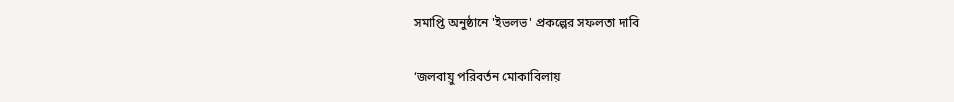সমাপ্তি অনুষ্ঠানে 'ইভলভ' প্রকল্পের সফলতা দাবি

‘জলবায়ু পরিবর্তন মোকাবিলায়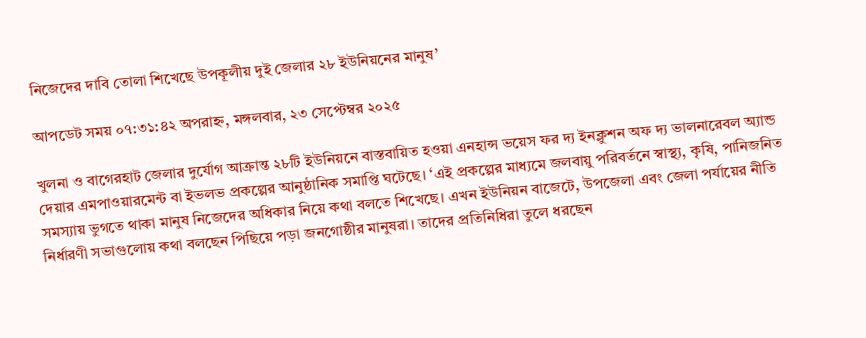নিজেদের দাবি তোলা শিখেছে উপকূলীয় দুই জেলার ২৮ ইউনিয়নের মানুষ’

আপডেট সময় ০৭:৩১:৪২ অপরাহ্ন, মঙ্গলবার, ২৩ সেপ্টেম্বর ২০২৫

খুলনা ও বাগেরহাট জেলার দুর্যোগ আক্রান্ত ২৮টি ইউনিয়নে বাস্তবায়িত হওয়া এনহান্স ভয়েস ফর দ্য ইনক্লুশন অফ দ্য ভালনারেবল অ্যান্ড দেয়ার এমপাওয়ারমেন্ট বা ইভলভ প্রকল্পের আনুষ্ঠানিক সমাপ্তি ঘটেছে। ‘এই প্রকল্পের মাধ্যমে জলবায়ু পরিবর্তনে স্বাস্থ্য, কৃষি, পানিজনিত সমস্যায় ভুগতে থাকা মানুষ নিজেদের অধিকার নিয়ে কথা বলতে শিখেছে। এখন ইউনিয়ন বাজেটে, উপজেলা এবং জেলা পর্যায়ের নীতি নির্ধারণী সভাগুলোয় কথা বলছেন পিছিয়ে পড়া জনগোষ্ঠীর মানুষরা। তাদের প্রতিনিধিরা তুলে ধরছেন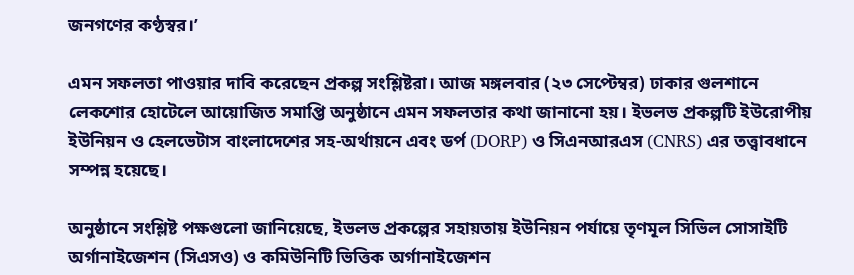জনগণের কণ্ঠস্বর।’

এমন সফলতা পাওয়ার দাবি করেছেন প্রকল্প সংশ্লিষ্টরা। আজ মঙ্গলবার (২৩ সেপ্টেম্বর) ঢাকার গুলশানে লেকশোর হোটেলে আয়োজিত সমাপ্তি অনুষ্ঠানে এমন সফলতার কথা জানানো হয়। ইভলভ প্রকল্পটি ইউরোপীয় ইউনিয়ন ও হেলভেটাস বাংলাদেশের সহ-অর্থায়নে এবং ডর্প (DORP) ও সিএনআরএস (CNRS) এর তত্ত্বাবধানে সম্পন্ন হয়েছে।

অনুষ্ঠানে সংশ্লিষ্ট পক্ষগুলো জানিয়েছে, ইভলভ প্রকল্পের সহায়তায় ইউনিয়ন পর্যায়ে তৃণমূল সিভিল সোসাইটি অর্গানাইজেশন (সিএসও) ও কমিউনিটি ভিত্তিক অর্গানাইজেশন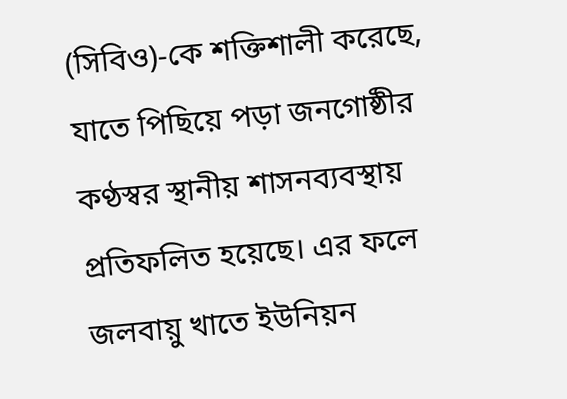(সিবিও)-কে শক্তিশালী করেছে, যাতে পিছিয়ে পড়া জনগোষ্ঠীর কণ্ঠস্বর স্থানীয় শাসনব্যবস্থায় প্রতিফলিত হয়েছে। এর ফলে জলবায়ু খাতে ইউনিয়ন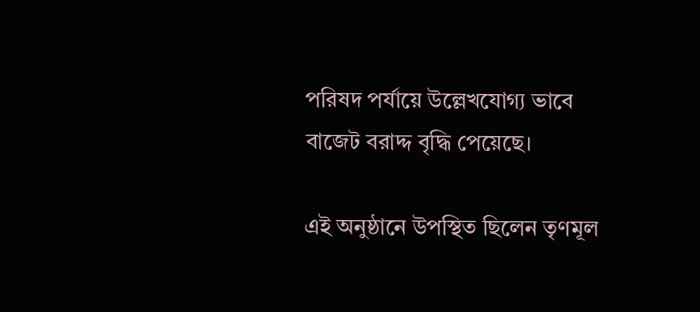পরিষদ পর্যায়ে উল্লেখযোগ্য ভাবে বাজেট বরাদ্দ বৃদ্ধি পেয়েছে।

এই অনুষ্ঠানে উপস্থিত ছিলেন তৃণমূল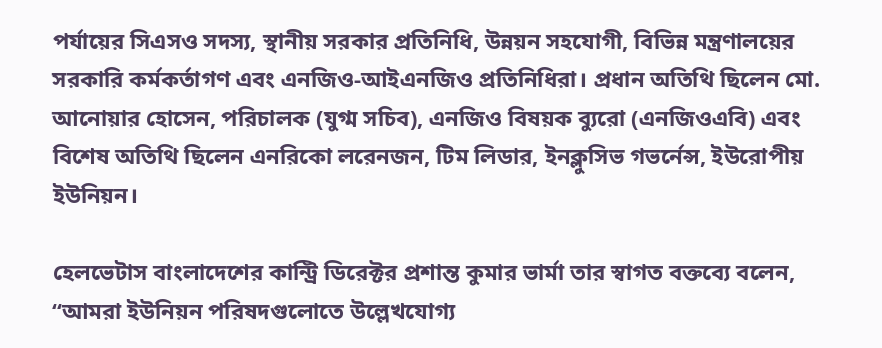পর্যায়ের সিএসও সদস্য, স্থানীয় সরকার প্রতিনিধি, উন্নয়ন সহযোগী, বিভিন্ন মন্ত্রণালয়ের সরকারি কর্মকর্তাগণ এবং এনজিও-আইএনজিও প্রতিনিধিরা। প্রধান অতিথি ছিলেন মো. আনোয়ার হোসেন, পরিচালক (যুগ্ম সচিব), এনজিও বিষয়ক ব্যুরো (এনজিওএবি) এবং বিশেষ অতিথি ছিলেন এনরিকো লরেনজন, টিম লিডার, ইনক্লুসিভ গভর্নেন্স, ইউরোপীয় ইউনিয়ন।

হেলভেটাস বাংলাদেশের কান্ট্রি ডিরেক্টর প্রশান্ত কুমার ভার্মা তার স্বাগত বক্তব্যে বলেন, “আমরা ইউনিয়ন পরিষদগুলোতে উল্লেখযোগ্য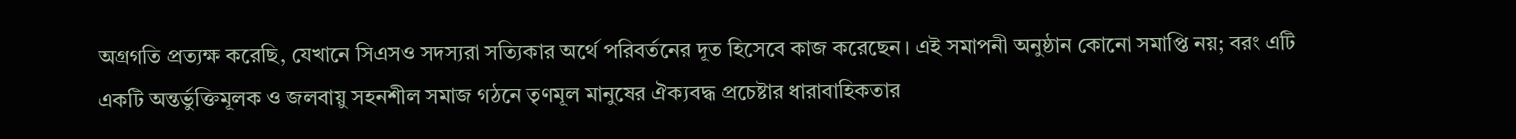অগ্রগতি প্রত্যক্ষ করেছি, যেখানে সিএসও সদস্যরা সত্যিকার অর্থে পরিবর্তনের দূত হিসেবে কাজ করেছেন। এই সমাপনী অনুষ্ঠান কোনো সমাপ্তি নয়; বরং এটি একটি অন্তর্ভুক্তিমূলক ও জলবায়ু সহনশীল সমাজ গঠনে তৃণমূল মানুষের ঐক্যবদ্ধ প্রচেষ্টার ধারাবাহিকতার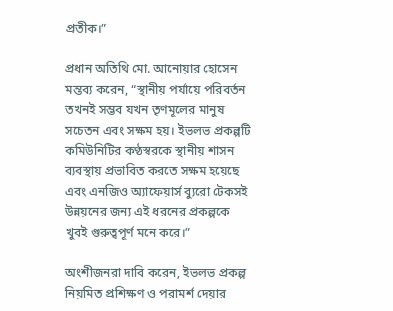প্রতীক।”

প্রধান অতিথি মো. আনোয়ার হোসেন মন্তব্য করেন, “স্থানীয় পর্যায়ে পরিবর্তন তখনই সম্ভব যখন তৃণমূলের মানুষ সচেতন এবং সক্ষম হয়। ইভলভ প্রকল্পটি কমিউনিটির কণ্ঠস্বরকে স্থানীয় শাসন ব্যবস্থায় প্রভাবিত করতে সক্ষম হয়েছে এবং এনজিও অ্যাফেয়ার্স ব্যুরো টেকসই উন্নয়নের জন্য এই ধরনের প্রকল্পকে খুবই গুরুত্বপূর্ণ মনে করে।”

অংশীজনরা দাবি করেন, ইভলভ প্রকল্প নিয়মিত প্রশিক্ষণ ও পরামর্শ দেয়ার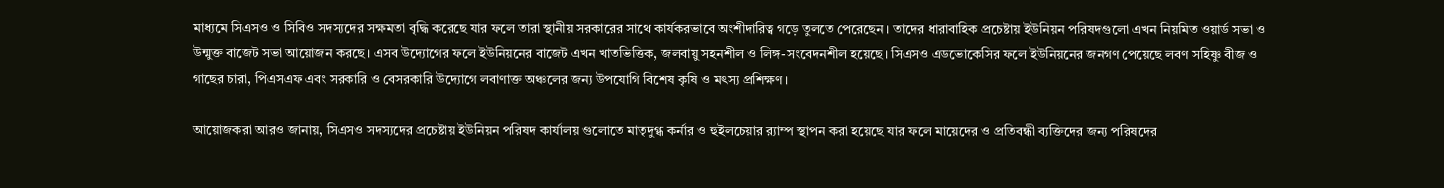মাধ্যমে সিএসও ও সিবিও সদস্যদের সক্ষমতা বৃদ্ধি করেছে যার ফলে তারা স্থানীয় সরকারের সাথে কার্যকরভাবে অংশীদারিত্ব গড়ে তুলতে পেরেছেন। তাদের ধারাবাহিক প্রচেষ্টায় ইউনিয়ন পরিষদগুলো এখন নিয়মিত ওয়ার্ড সভা ও উন্মুক্ত বাজেট সভা আয়োজন করছে। এসব উদ্যোগের ফলে ইউনিয়নের বাজেট এখন খাতভিত্তিক, জলবায়ু সহনশীল ও লিঙ্গ-সংবেদনশীল হয়েছে। সিএসও এডভোকেসির ফলে ইউনিয়নের জনগণ পেয়েছে লবণ সহিষ্ণু বীজ ও গাছের চারা, পিএসএফ এবং সরকারি ও বেসরকারি উদ্যোগে লবাণাক্ত অঞ্চলের জন্য উপযোগি বিশেষ কৃষি ও মৎস্য প্রশিক্ষণ।

আয়োজকরা আরও জানায়, সিএসও সদস্যদের প্রচেষ্টায় ইউনিয়ন পরিষদ কার্যালয় গুলোতে মাতৃদুগ্ধ কর্নার ও হুইলচেয়ার র‍্যাম্প স্থাপন করা হয়েছে যার ফলে মায়েদের ও প্রতিবন্ধী ব্যক্তিদের জন্য পরিষদের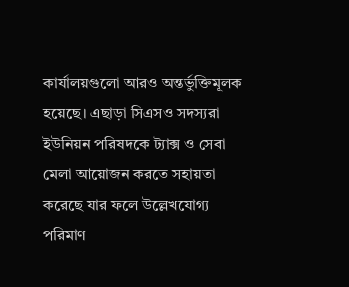কার্যালয়গুলো আরও অন্তর্ভুক্তিমূলক হয়েছে। এছাড়া সিএসও সদস্যরা ইউনিয়ন পরিষদকে ট্যাক্স ও সেবা মেলা আয়োজন করতে সহায়তা করেছে যার ফলে উল্লেখযোগ্য পরিমাণ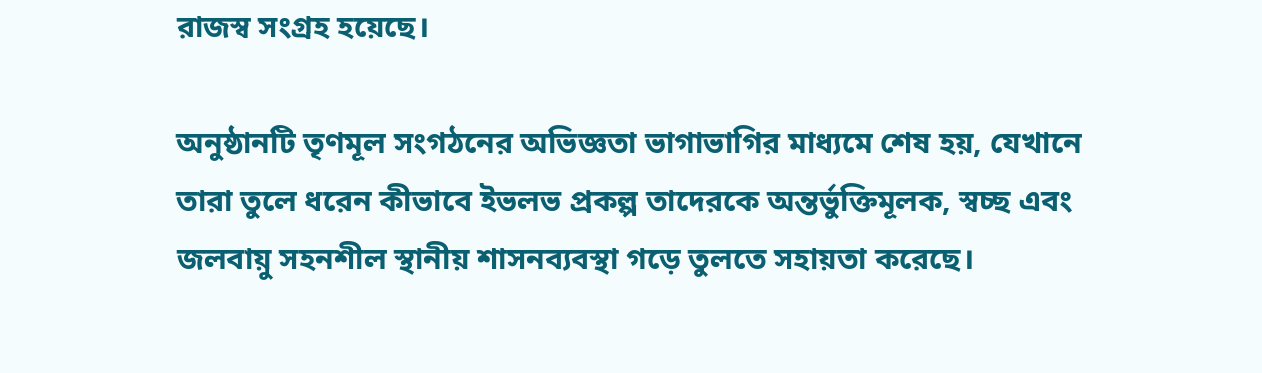রাজস্ব সংগ্রহ হয়েছে।

অনুষ্ঠানটি তৃণমূল সংগঠনের অভিজ্ঞতা ভাগাভাগির মাধ্যমে শেষ হয়, যেখানে তারা তুলে ধরেন কীভাবে ইভলভ প্রকল্প তাদেরকে অন্তর্ভুক্তিমূলক, স্বচ্ছ এবং জলবায়ু সহনশীল স্থানীয় শাসনব্যবস্থা গড়ে তুলতে সহায়তা করেছে।